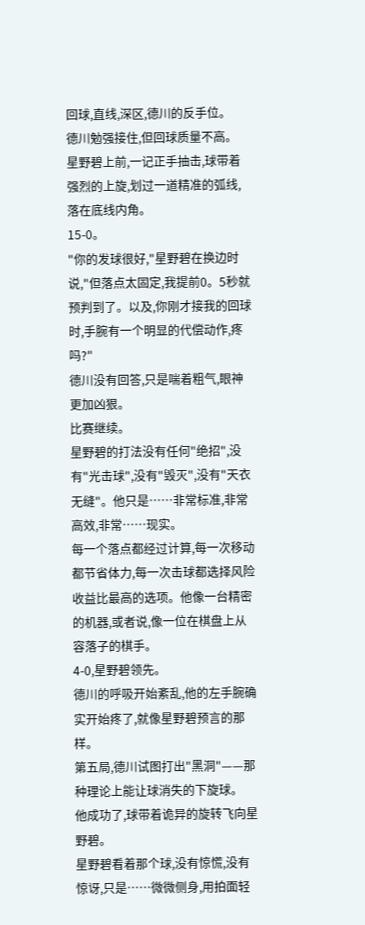回球,直线,深区,德川的反手位。
德川勉强接住,但回球质量不高。
星野碧上前,一记正手抽击,球带着强烈的上旋,划过一道精准的弧线,落在底线内角。
15-0。
"你的发球很好,"星野碧在换边时说,"但落点太固定,我提前0。5秒就预判到了。以及,你刚才接我的回球时,手腕有一个明显的代偿动作,疼吗?"
德川没有回答,只是喘着粗气,眼神更加凶狠。
比赛继续。
星野碧的打法没有任何"绝招",没有"光击球",没有"毁灭",没有"天衣无缝"。他只是……非常标准,非常高效,非常……现实。
每一个落点都经过计算,每一次移动都节省体力,每一次击球都选择风险收益比最高的选项。他像一台精密的机器,或者说,像一位在棋盘上从容落子的棋手。
4-0,星野碧领先。
德川的呼吸开始紊乱,他的左手腕确实开始疼了,就像星野碧预言的那样。
第五局,德川试图打出"黑洞"——那种理论上能让球消失的下旋球。
他成功了,球带着诡异的旋转飞向星野碧。
星野碧看着那个球,没有惊慌,没有惊讶,只是……微微侧身,用拍面轻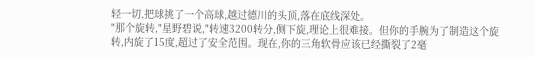轻一切,把球挑了一个高球,越过德川的头顶,落在底线深处。
"那个旋转,"星野碧说,"转速3200转分,侧下旋,理论上很难接。但你的手腕为了制造这个旋转,内旋了15度,超过了安全范围。现在,你的三角软骨应该已经撕裂了2毫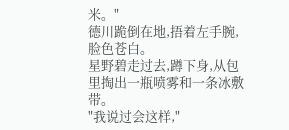米。"
德川跪倒在地,捂着左手腕,脸色苍白。
星野碧走过去,蹲下身,从包里掏出一瓶喷雾和一条冰敷带。
"我说过会这样,"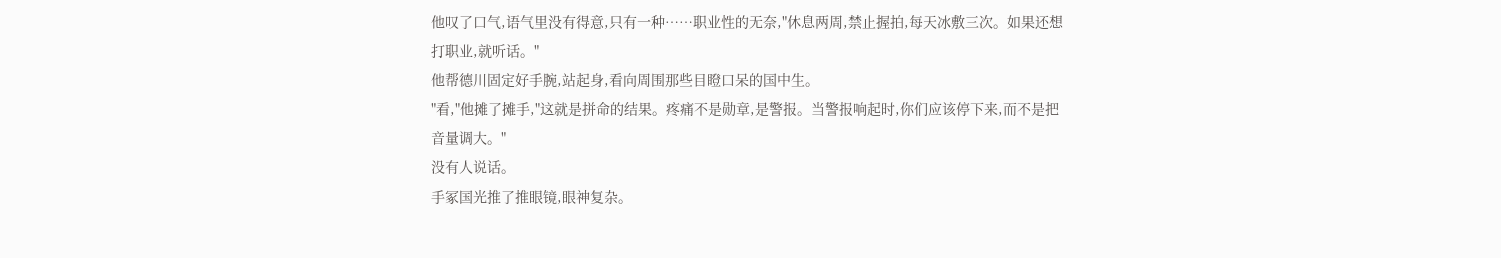他叹了口气,语气里没有得意,只有一种……职业性的无奈,"休息两周,禁止握拍,每天冰敷三次。如果还想打职业,就听话。"
他帮德川固定好手腕,站起身,看向周围那些目瞪口呆的国中生。
"看,"他摊了摊手,"这就是拼命的结果。疼痛不是勋章,是警报。当警报响起时,你们应该停下来,而不是把音量调大。"
没有人说话。
手冢国光推了推眼镜,眼神复杂。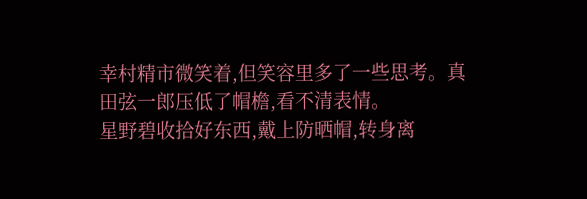幸村精市微笑着,但笑容里多了一些思考。真田弦一郎压低了帽檐,看不清表情。
星野碧收拾好东西,戴上防晒帽,转身离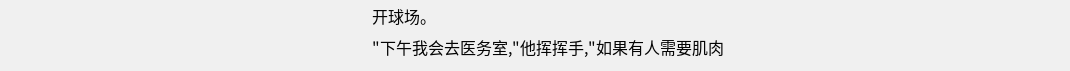开球场。
"下午我会去医务室,"他挥挥手,"如果有人需要肌肉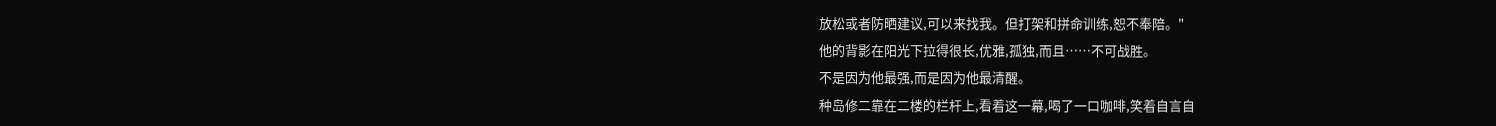放松或者防晒建议,可以来找我。但打架和拼命训练,恕不奉陪。"
他的背影在阳光下拉得很长,优雅,孤独,而且……不可战胜。
不是因为他最强,而是因为他最清醒。
种岛修二靠在二楼的栏杆上,看着这一幕,喝了一口咖啡,笑着自言自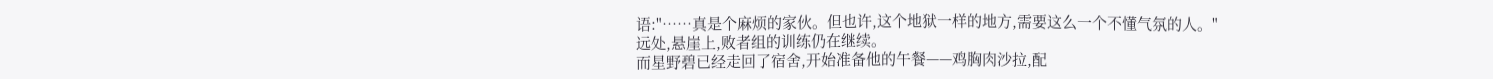语:"……真是个麻烦的家伙。但也许,这个地狱一样的地方,需要这么一个不懂气氛的人。"
远处,悬崖上,败者组的训练仍在继续。
而星野碧已经走回了宿舍,开始准备他的午餐——鸡胸肉沙拉,配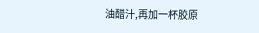油醋汁,再加一杯胶原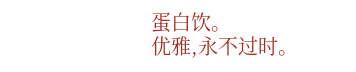蛋白饮。
优雅,永不过时。